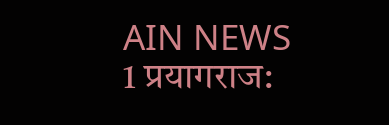AIN NEWS 1 प्रयागराज: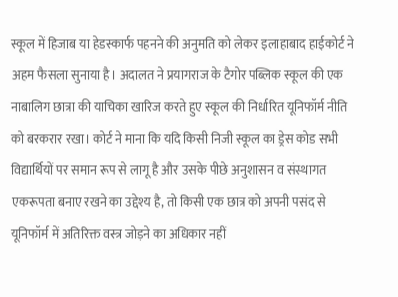स्कूल में हिजाब या हेडस्कार्फ पहनने की अनुमति को लेकर इलाहाबाद हाईकोर्ट ने अहम फैसला सुनाया है। अदालत ने प्रयागराज के टैगोर पब्लिक स्कूल की एक नाबालिग छात्रा की याचिका खारिज करते हुए स्कूल की निर्धारित यूनिफॉर्म नीति को बरकरार रखा। कोर्ट ने माना कि यदि किसी निजी स्कूल का ड्रेस कोड सभी विद्यार्थियों पर समान रूप से लागू है और उसके पीछे अनुशासन व संस्थागत एकरूपता बनाए रखने का उद्देश्य है, तो किसी एक छात्र को अपनी पसंद से यूनिफॉर्म में अतिरिक्त वस्त्र जोड़ने का अधिकार नहीं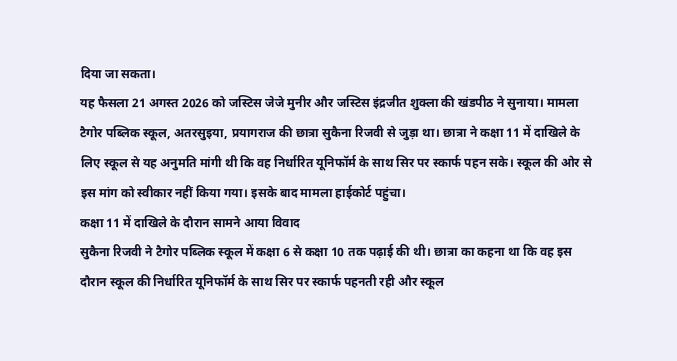दिया जा सकता।
यह फैसला 21 अगस्त 2026 को जस्टिस जेजे मुनीर और जस्टिस इंद्रजीत शुक्ला की खंडपीठ ने सुनाया। मामला टैगोर पब्लिक स्कूल, अतरसुइया, प्रयागराज की छात्रा सुकैना रिजवी से जुड़ा था। छात्रा ने कक्षा 11 में दाखिले के लिए स्कूल से यह अनुमति मांगी थी कि वह निर्धारित यूनिफॉर्म के साथ सिर पर स्कार्फ पहन सके। स्कूल की ओर से इस मांग को स्वीकार नहीं किया गया। इसके बाद मामला हाईकोर्ट पहुंचा।
कक्षा 11 में दाखिले के दौरान सामने आया विवाद
सुकैना रिजवी ने टैगोर पब्लिक स्कूल में कक्षा 6 से कक्षा 10 तक पढ़ाई की थी। छात्रा का कहना था कि वह इस दौरान स्कूल की निर्धारित यूनिफॉर्म के साथ सिर पर स्कार्फ पहनती रही और स्कूल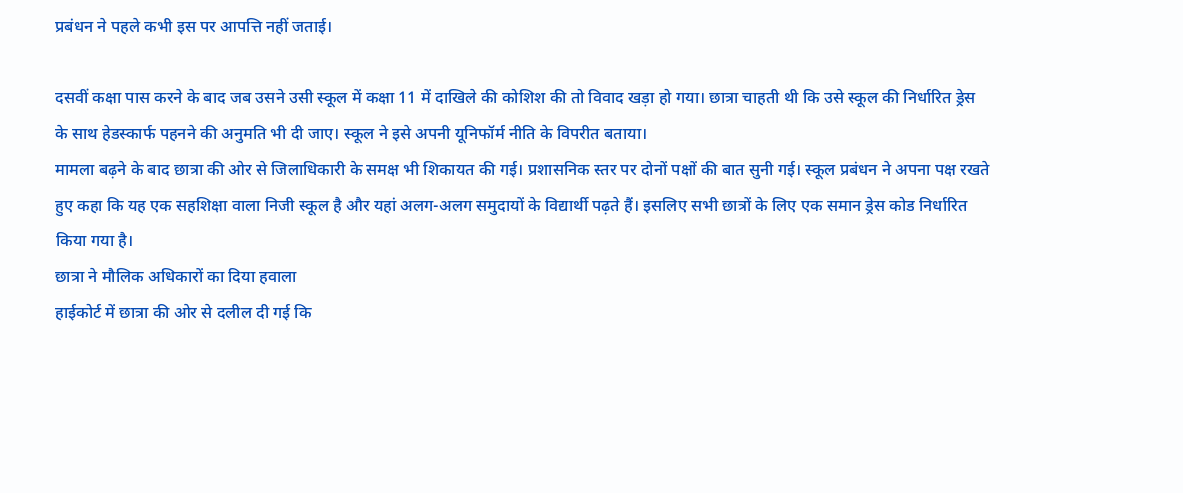प्रबंधन ने पहले कभी इस पर आपत्ति नहीं जताई।

दसवीं कक्षा पास करने के बाद जब उसने उसी स्कूल में कक्षा 11 में दाखिले की कोशिश की तो विवाद खड़ा हो गया। छात्रा चाहती थी कि उसे स्कूल की निर्धारित ड्रेस के साथ हेडस्कार्फ पहनने की अनुमति भी दी जाए। स्कूल ने इसे अपनी यूनिफॉर्म नीति के विपरीत बताया।
मामला बढ़ने के बाद छात्रा की ओर से जिलाधिकारी के समक्ष भी शिकायत की गई। प्रशासनिक स्तर पर दोनों पक्षों की बात सुनी गई। स्कूल प्रबंधन ने अपना पक्ष रखते हुए कहा कि यह एक सहशिक्षा वाला निजी स्कूल है और यहां अलग-अलग समुदायों के विद्यार्थी पढ़ते हैं। इसलिए सभी छात्रों के लिए एक समान ड्रेस कोड निर्धारित किया गया है।
छात्रा ने मौलिक अधिकारों का दिया हवाला
हाईकोर्ट में छात्रा की ओर से दलील दी गई कि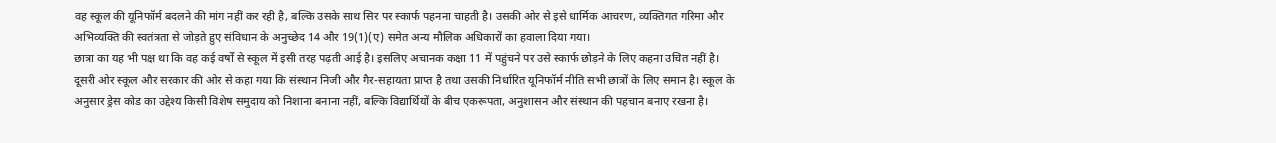वह स्कूल की यूनिफॉर्म बदलने की मांग नहीं कर रही है, बल्कि उसके साथ सिर पर स्कार्फ पहनना चाहती है। उसकी ओर से इसे धार्मिक आचरण, व्यक्तिगत गरिमा और अभिव्यक्ति की स्वतंत्रता से जोड़ते हुए संविधान के अनुच्छेद 14 और 19(1)(ए) समेत अन्य मौलिक अधिकारों का हवाला दिया गया।
छात्रा का यह भी पक्ष था कि वह कई वर्षों से स्कूल में इसी तरह पढ़ती आई है। इसलिए अचानक कक्षा 11 में पहुंचने पर उसे स्कार्फ छोड़ने के लिए कहना उचित नहीं है।
दूसरी ओर स्कूल और सरकार की ओर से कहा गया कि संस्थान निजी और गैर-सहायता प्राप्त है तथा उसकी निर्धारित यूनिफॉर्म नीति सभी छात्रों के लिए समान है। स्कूल के अनुसार ड्रेस कोड का उद्देश्य किसी विशेष समुदाय को निशाना बनाना नहीं, बल्कि विद्यार्थियों के बीच एकरूपता, अनुशासन और संस्थान की पहचान बनाए रखना है।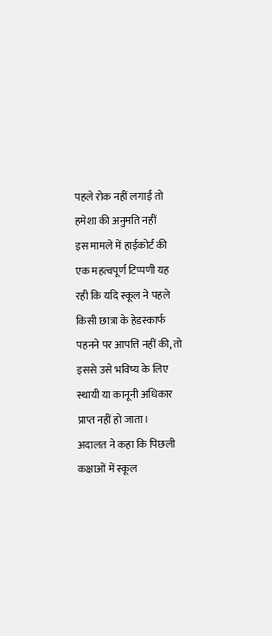पहले रोक नहीं लगाई तो हमेशा की अनुमति नहीं
इस मामले में हाईकोर्ट की एक महत्वपूर्ण टिप्पणी यह रही कि यदि स्कूल ने पहले किसी छात्रा के हेडस्कार्फ पहनने पर आपत्ति नहीं की, तो इससे उसे भविष्य के लिए स्थायी या कानूनी अधिकार प्राप्त नहीं हो जाता।
अदालत ने कहा कि पिछली कक्षाओं में स्कूल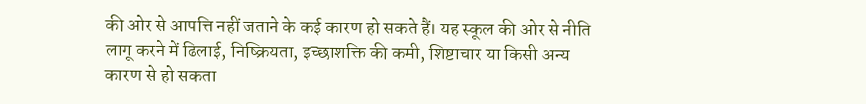की ओर से आपत्ति नहीं जताने के कई कारण हो सकते हैं। यह स्कूल की ओर से नीति लागू करने में ढिलाई, निष्क्रियता, इच्छाशक्ति की कमी, शिष्टाचार या किसी अन्य कारण से हो सकता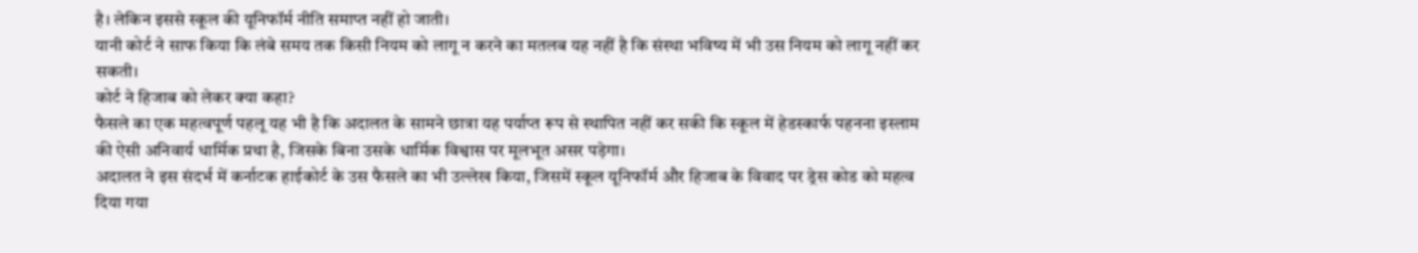है। लेकिन इससे स्कूल की यूनिफॉर्म नीति समाप्त नहीं हो जाती।
यानी कोर्ट ने साफ किया कि लंबे समय तक किसी नियम को लागू न करने का मतलब यह नहीं है कि संस्था भविष्य में भी उस नियम को लागू नहीं कर सकती।
कोर्ट ने हिजाब को लेकर क्या कहा?
फैसले का एक महत्वपूर्ण पहलू यह भी है कि अदालत के सामने छात्रा यह पर्याप्त रूप से स्थापित नहीं कर सकी कि स्कूल में हेडस्कार्फ पहनना इस्लाम की ऐसी अनिवार्य धार्मिक प्रथा है, जिसके बिना उसके धार्मिक विश्वास पर मूलभूत असर पड़ेगा।
अदालत ने इस संदर्भ में कर्नाटक हाईकोर्ट के उस फैसले का भी उल्लेख किया, जिसमें स्कूल यूनिफॉर्म और हिजाब के विवाद पर ड्रेस कोड को महत्व दिया गया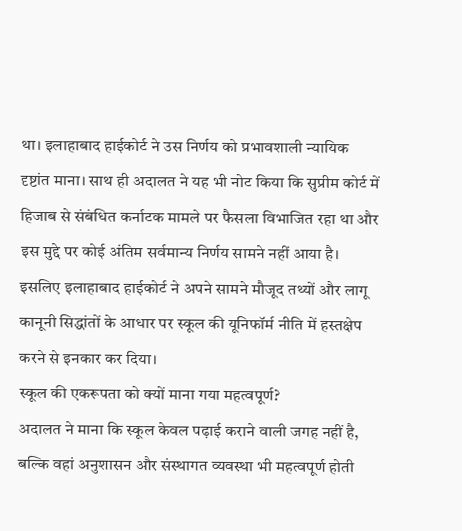था। इलाहाबाद हाईकोर्ट ने उस निर्णय को प्रभावशाली न्यायिक दृष्टांत माना। साथ ही अदालत ने यह भी नोट किया कि सुप्रीम कोर्ट में हिजाब से संबंधित कर्नाटक मामले पर फैसला विभाजित रहा था और इस मुद्दे पर कोई अंतिम सर्वमान्य निर्णय सामने नहीं आया है।
इसलिए इलाहाबाद हाईकोर्ट ने अपने सामने मौजूद तथ्यों और लागू कानूनी सिद्धांतों के आधार पर स्कूल की यूनिफॉर्म नीति में हस्तक्षेप करने से इनकार कर दिया।
स्कूल की एकरूपता को क्यों माना गया महत्वपूर्ण?
अदालत ने माना कि स्कूल केवल पढ़ाई कराने वाली जगह नहीं है, बल्कि वहां अनुशासन और संस्थागत व्यवस्था भी महत्वपूर्ण होती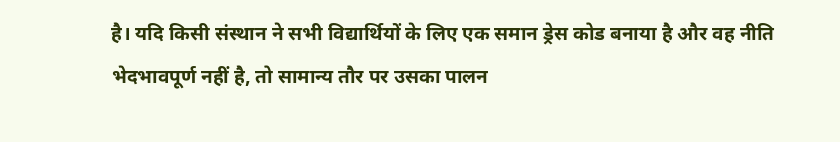है। यदि किसी संस्थान ने सभी विद्यार्थियों के लिए एक समान ड्रेस कोड बनाया है और वह नीति भेदभावपूर्ण नहीं है, तो सामान्य तौर पर उसका पालन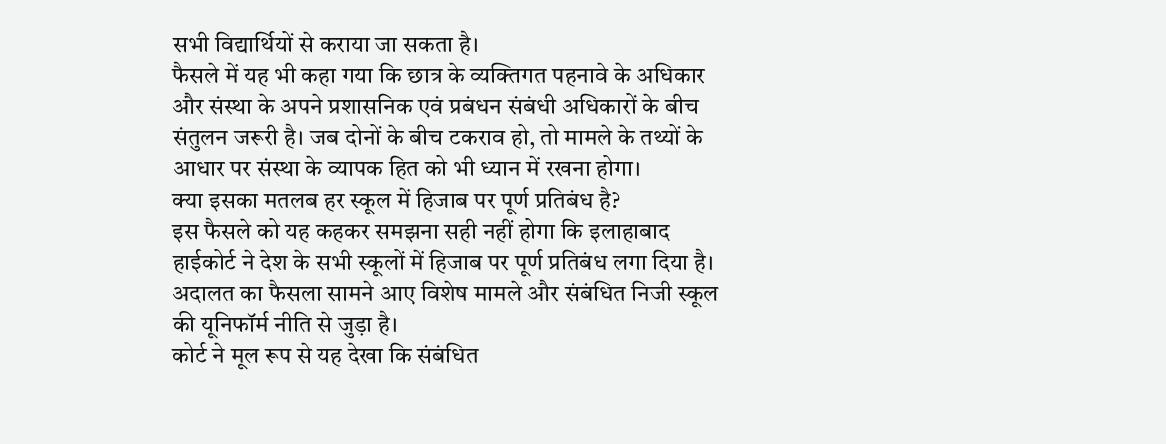सभी विद्यार्थियों से कराया जा सकता है।
फैसले में यह भी कहा गया कि छात्र के व्यक्तिगत पहनावे के अधिकार और संस्था के अपने प्रशासनिक एवं प्रबंधन संबंधी अधिकारों के बीच संतुलन जरूरी है। जब दोनों के बीच टकराव हो, तो मामले के तथ्यों के आधार पर संस्था के व्यापक हित को भी ध्यान में रखना होगा।
क्या इसका मतलब हर स्कूल में हिजाब पर पूर्ण प्रतिबंध है?
इस फैसले को यह कहकर समझना सही नहीं होगा कि इलाहाबाद हाईकोर्ट ने देश के सभी स्कूलों में हिजाब पर पूर्ण प्रतिबंध लगा दिया है। अदालत का फैसला सामने आए विशेष मामले और संबंधित निजी स्कूल की यूनिफॉर्म नीति से जुड़ा है।
कोर्ट ने मूल रूप से यह देखा कि संबंधित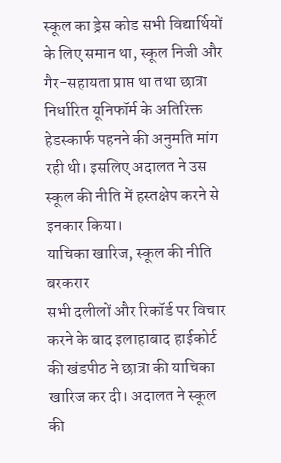स्कूल का ड्रेस कोड सभी विद्यार्थियों के लिए समान था, स्कूल निजी और गैर-सहायता प्राप्त था तथा छात्रा निर्धारित यूनिफॉर्म के अतिरिक्त हेडस्कार्फ पहनने की अनुमति मांग रही थी। इसलिए अदालत ने उस स्कूल की नीति में हस्तक्षेप करने से इनकार किया।
याचिका खारिज, स्कूल की नीति बरकरार
सभी दलीलों और रिकॉर्ड पर विचार करने के बाद इलाहाबाद हाईकोर्ट की खंडपीठ ने छात्रा की याचिका खारिज कर दी। अदालत ने स्कूल की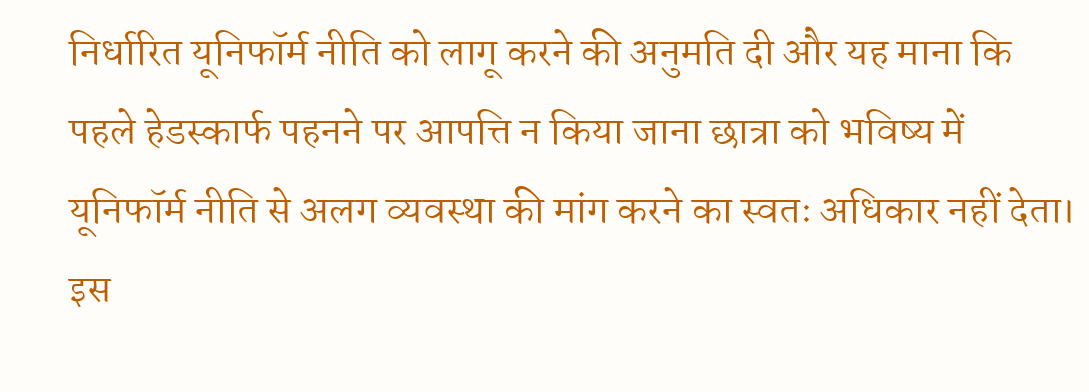निर्धारित यूनिफॉर्म नीति को लागू करने की अनुमति दी और यह माना कि पहले हेडस्कार्फ पहनने पर आपत्ति न किया जाना छात्रा को भविष्य में यूनिफॉर्म नीति से अलग व्यवस्था की मांग करने का स्वतः अधिकार नहीं देता।
इस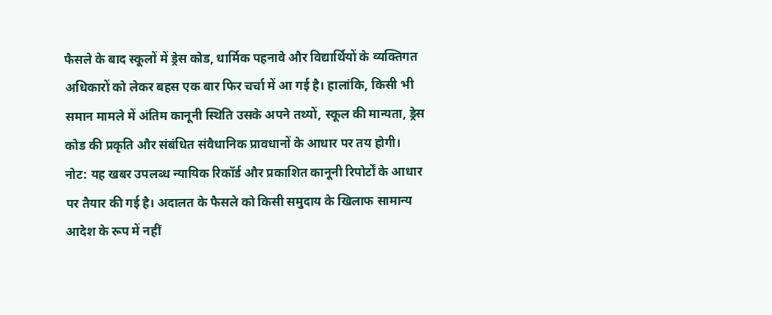फैसले के बाद स्कूलों में ड्रेस कोड, धार्मिक पहनावे और विद्यार्थियों के व्यक्तिगत अधिकारों को लेकर बहस एक बार फिर चर्चा में आ गई है। हालांकि, किसी भी समान मामले में अंतिम कानूनी स्थिति उसके अपने तथ्यों, स्कूल की मान्यता, ड्रेस कोड की प्रकृति और संबंधित संवैधानिक प्रावधानों के आधार पर तय होगी।
नोट: यह खबर उपलब्ध न्यायिक रिकॉर्ड और प्रकाशित कानूनी रिपोर्टों के आधार पर तैयार की गई है। अदालत के फैसले को किसी समुदाय के खिलाफ सामान्य आदेश के रूप में नहीं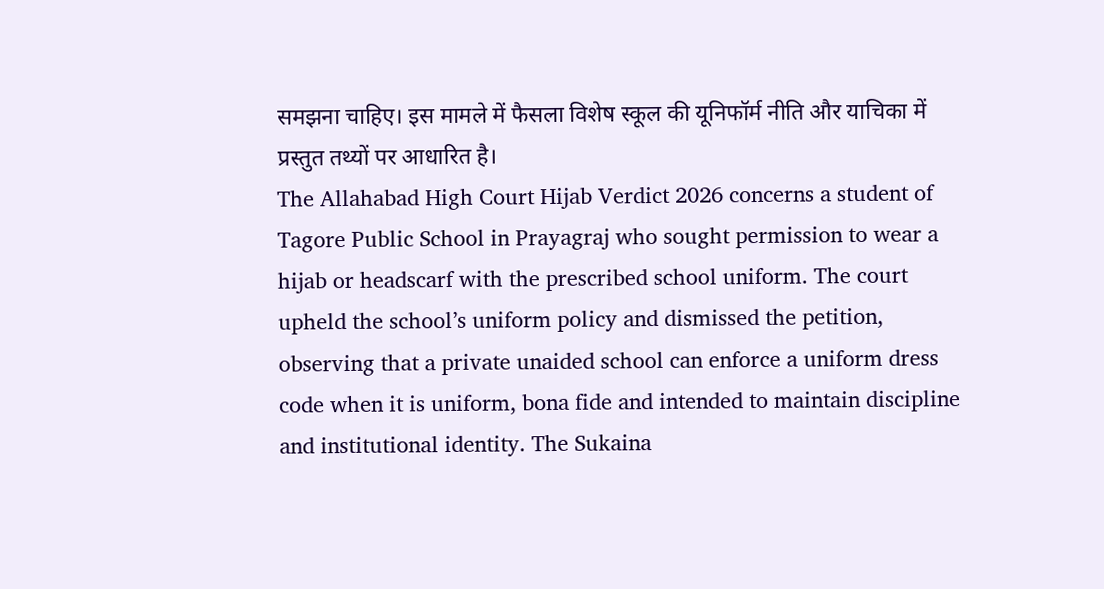समझना चाहिए। इस मामले में फैसला विशेष स्कूल की यूनिफॉर्म नीति और याचिका में प्रस्तुत तथ्यों पर आधारित है।
The Allahabad High Court Hijab Verdict 2026 concerns a student of Tagore Public School in Prayagraj who sought permission to wear a hijab or headscarf with the prescribed school uniform. The court upheld the school’s uniform policy and dismissed the petition, observing that a private unaided school can enforce a uniform dress code when it is uniform, bona fide and intended to maintain discipline and institutional identity. The Sukaina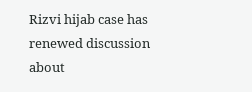Rizvi hijab case has renewed discussion about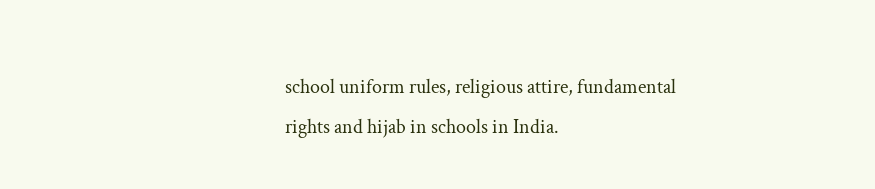school uniform rules, religious attire, fundamental rights and hijab in schools in India.